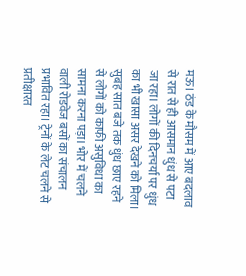मऊ। ठंड के मौसम में आए बदलाव से रात से ही आसमान धुंध से पटा जा रहा। लोगों की दिनचर्या पर धुंध का भी खासा असर देखने को मिला। सुबह सात बजे तक धुंध छाए रहने से लोगों को काफी असुविधा का सामना करना पड़ा। भोर में चलने वाली रोडवेज बसों का संचालन प्रभावित रहा। ट्रेनों के लेट चलने से प्रतीक्षारत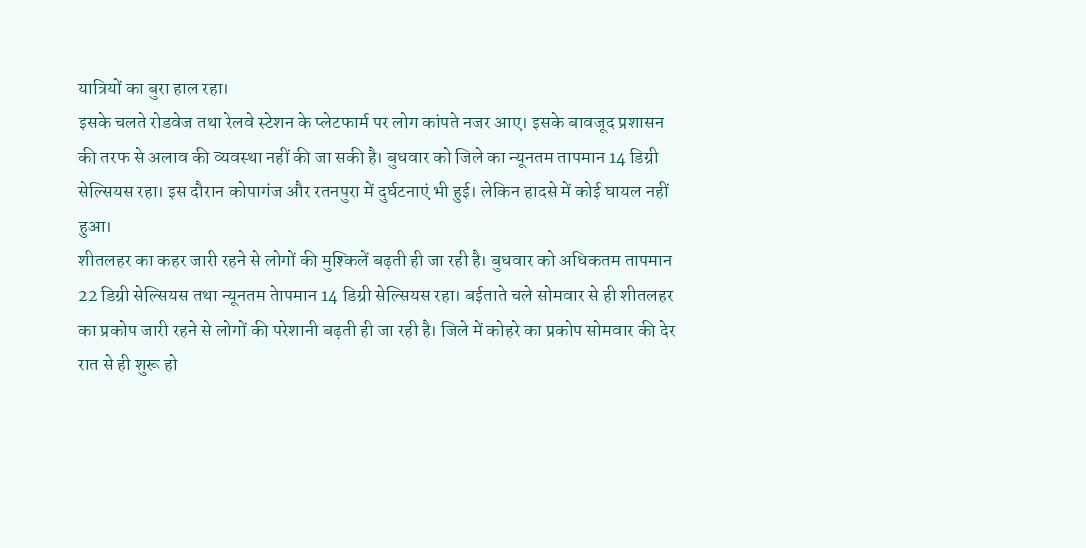यात्रियों का बुरा हाल रहा।
इसके चलते रोडवेज तथा रेलवे स्टेशन के प्लेटफार्म पर लोग कांपते नजर आए। इसके बावजूद प्रशासन की तरफ से अलाव की व्यवस्था नहीं की जा सकी है। बुधवार को जिले का न्यूनतम तापमान 14 डिग्री सेल्सियस रहा। इस दौरान कोपागंज और रतनपुरा में दुर्घटनाएं भी हुई। लेकिन हादसे में कोई घायल नहीं हुआ।
शीतलहर का कहर जारी रहने से लोगों की मुश्किलें बढ़ती ही जा रही है। बुधवार को अधिकतम तापमान 22 डिग्री सेल्सियस तथा न्यूनतम तेापमान 14 डिग्री सेल्सियस रहा। बईताते चले सोमवार से ही शीतलहर का प्रकोप जारी रहने से लोगों की परेशानी बढ़ती ही जा रही है। जिले में कोहरे का प्रकोप सोमवार की देर रात से ही शुरू हो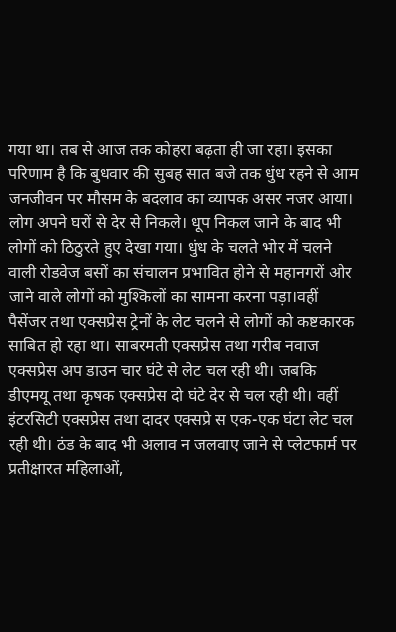गया था। तब से आज तक कोहरा बढ़ता ही जा रहा। इसका परिणाम है कि बुधवार की सुबह सात बजे तक धुंध रहने से आम जनजीवन पर मौसम के बदलाव का व्यापक असर नजर आया। लोग अपने घरों से देर से निकले। धूप निकल जाने के बाद भी लोगों को ठिठुरते हुए देखा गया। धुंध के चलते भोर में चलने वाली रोडवेज बसों का संचालन प्रभावित होने से महानगरों ओर जाने वाले लोगों को मुश्किलों का सामना करना पड़ा।वहीं पैसेंजर तथा एक्सप्रेस ट्रेनों के लेट चलने से लोगों को कष्टकारक साबित हो रहा था। साबरमती एक्सप्रेस तथा गरीब नवाज एक्सप्रेस अप डाउन चार घंटे से लेट चल रही थी। जबकि डीएमयू तथा कृषक एक्सप्रेस दो घंटे देर से चल रही थी। वहीं इंटरसिटी एक्सप्रेस तथा दादर एक्सप्रे स एक-एक घंटा लेट चल रही थी। ठंड के बाद भी अलाव न जलवाए जाने से प्लेटफार्म पर प्रतीक्षारत महिलाओं,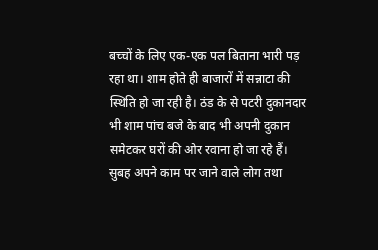बच्चों के लिए एक-एक पल बिताना भारी पड़ रहा था। शाम होते ही बाजारों में सन्नाटा की स्थिति हो जा रही है। ठंड के से पटरी दुकानदार भी शाम पांच बजे के बाद भी अपनी दुकान समेटकर घरों की ओर रवाना हो जा रहे हैं। सुबह अपने काम पर जाने वाले लोग तथा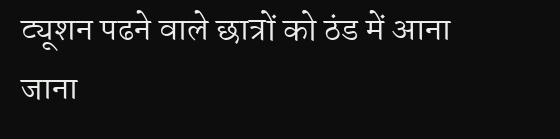ट्यूशन पढने वाले छात्रों को ठंड में आना जाना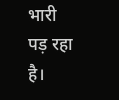भारी पड़ रहा है।